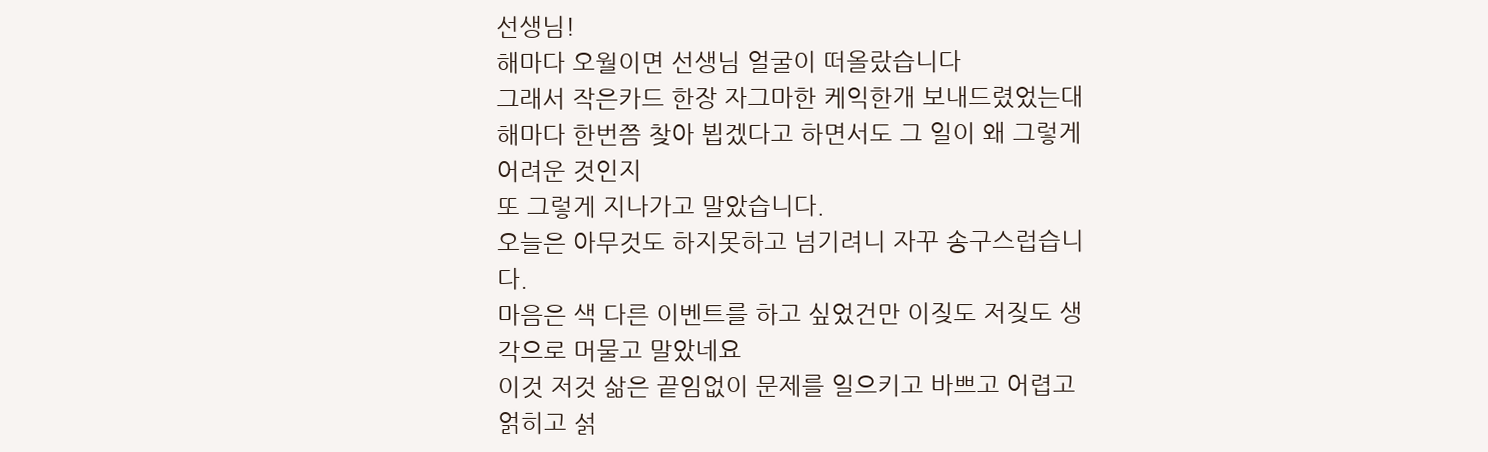선생님!
해마다 오월이면 선생님 얼굴이 떠올랐습니다
그래서 작은카드 한장 자그마한 케익한개 보내드렸었는대
해마다 한번쯤 찾아 뵙겠다고 하면서도 그 일이 왜 그렇게 어려운 것인지
또 그렇게 지나가고 말았습니다.
오늘은 아무것도 하지못하고 넘기려니 자꾸 송구스럽습니다.
마음은 색 다른 이벤트를 하고 싶었건만 이짖도 저짖도 생각으로 머물고 말았네요
이것 저것 삶은 끝임없이 문제를 일으키고 바쁘고 어렵고 얽히고 섥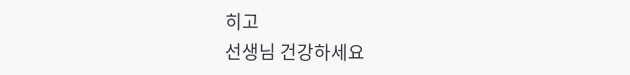히고
선생님 건강하세요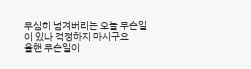무심히 넘겨버리는 오늘 무슨일이 있나 걱정하지 마시구요
올핸 무슨일이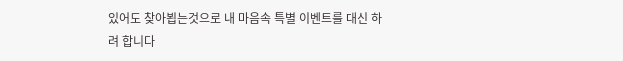있어도 찾아뵙는것으로 내 마음속 특별 이벤트를 대신 하려 합니다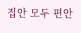집안 모두 편안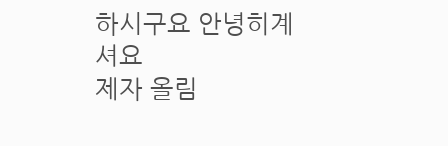하시구요 안녕히계셔요
제자 올림